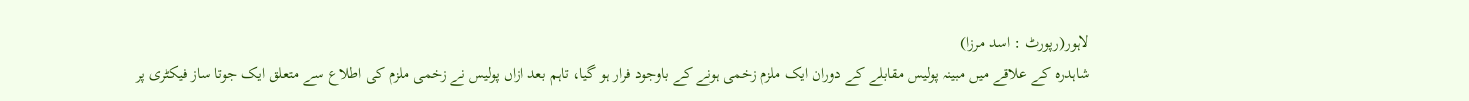لاہور(رپورٹ : اسد مرزا)
شاہدرہ کے علاقے میں مبینہ پولیس مقابلے کے دوران ایک ملزم زخمی ہونے کے باوجود فرار ہو گیا، تاہم بعد ازاں پولیس نے زخمی ملزم کی اطلاع سے متعلق ایک جوتا ساز فیکٹری پر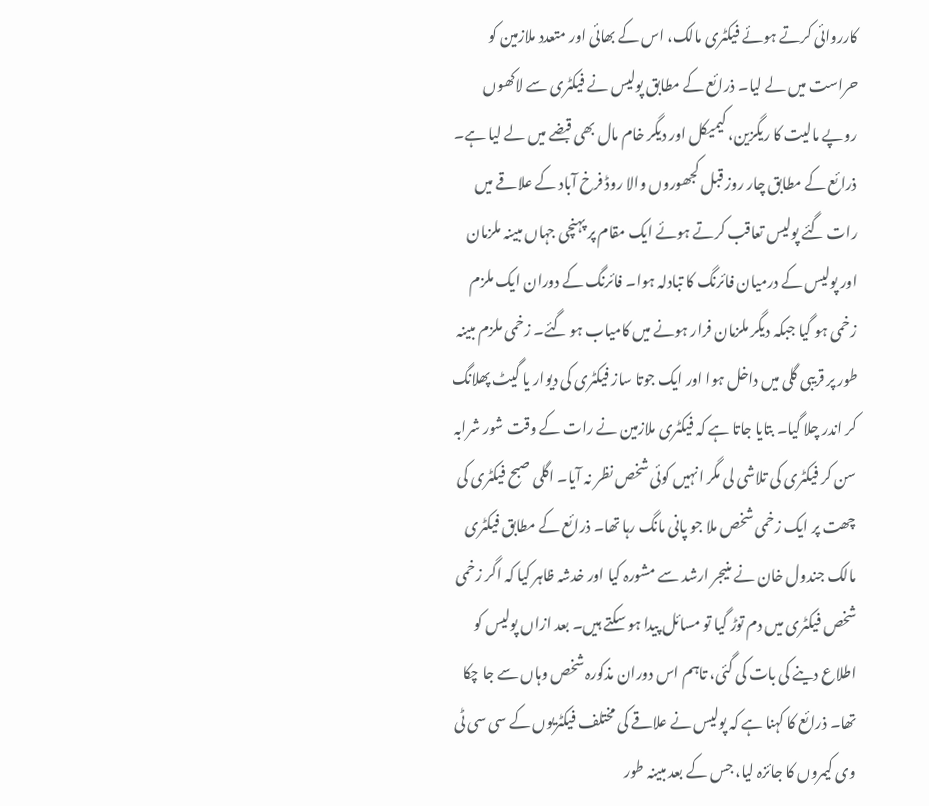کارروائی کرتے ہوئے فیکٹری مالک، اس کے بھائی اور متعدد ملازمین کو حراست میں لے لیا۔ ذرائع کے مطابق پولیس نے فیکٹری سے لاکھوں روپے مالیت کا ریگزین، کیمیکل اور دیگر خام مال بھی قبضے میں لے لیا ہے۔
ذرائع کے مطابق چار روز قبل کجھوروں والا روڈ فرخ آباد کے علاقے میں رات گئے پولیس تعاقب کرتے ہوئے ایک مقام پر پہنچی جہاں مبینہ ملزمان اور پولیس کے درمیان فائرنگ کا تبادلہ ہوا۔ فائرنگ کے دوران ایک ملزم زخمی ہو گیا جبکہ دیگر ملزمان فرار ہونے میں کامیاب ہو گئے۔ زخمی ملزم مبینہ طور پر قریبی گلی میں داخل ہوا اور ایک جوتا ساز فیکٹری کی دیوار یا گیٹ پھلانگ کر اندر چلا گیا۔ بتایا جاتا ہے کہ فیکٹری ملازمین نے رات کے وقت شور شرابہ سن کر فیکٹری کی تلاشی لی مگر انہیں کوئی شخص نظر نہ آیا۔ اگلی صبح فیکٹری کی چھت پر ایک زخمی شخص ملا جو پانی مانگ رہا تھا۔ ذرائع کے مطابق فیکٹری مالک جندول خان نے منیجر ارشد سے مشورہ کیا اور خدشہ ظاہر کیا کہ اگر زخمی شخص فیکٹری میں دم توڑ گیا تو مسائل پیدا ہو سکتے ہیں۔ بعد ازاں پولیس کو اطلاع دینے کی بات کی گئی، تاہم اس دوران مذکورہ شخص وہاں سے جا چکا تھا۔ ذرائع کا کہنا ہے کہ پولیس نے علاقے کی مختلف فیکٹریوں کے سی سی ٹی وی کیمروں کا جائزہ لیا، جس کے بعد مبینہ طور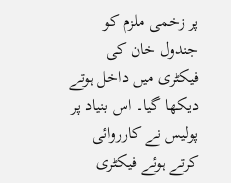پر زخمی ملزم کو جندول خان کی فیکٹری میں داخل ہوتے دیکھا گیا۔ اس بنیاد پر پولیس نے کارروائی کرتے ہوئے فیکٹری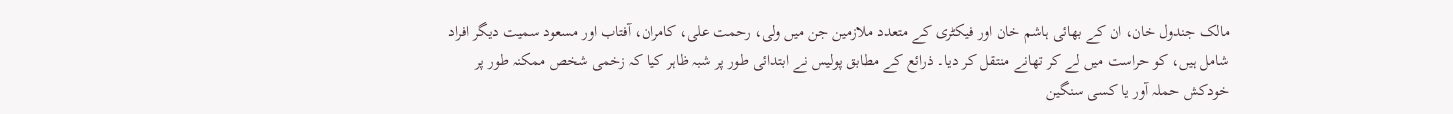مالک جندول خان، ان کے بھائی ہاشم خان اور فیکٹری کے متعدد ملازمین جن میں ولی، رحمت علی، کامران، آفتاب اور مسعود سمیت دیگر افراد شامل ہیں، کو حراست میں لے کر تھانے منتقل کر دیا۔ ذرائع کے مطابق پولیس نے ابتدائی طور پر شبہ ظاہر کیا کہ زخمی شخص ممکنہ طور پر خودکش حملہ آور یا کسی سنگین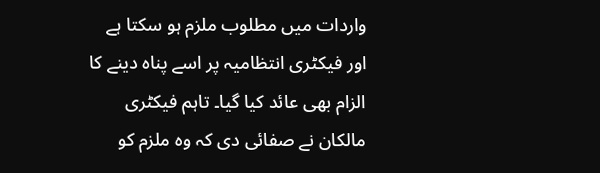واردات میں مطلوب ملزم ہو سکتا ہے اور فیکٹری انتظامیہ پر اسے پناہ دینے کا الزام بھی عائد کیا گیا۔ تاہم فیکٹری مالکان نے صفائی دی کہ وہ ملزم کو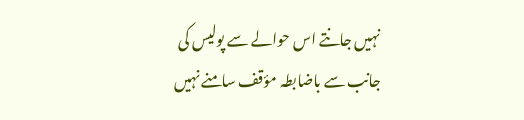نہیں جانتے اس حوالے سے پولیس کی جانب سے باضابطہ مؤقف سامنے نہیں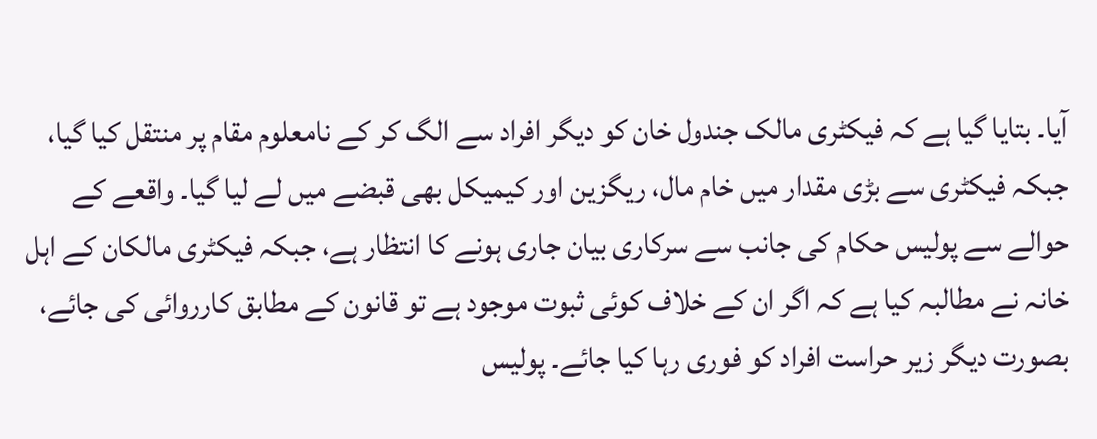آیا۔ بتایا گیا ہے کہ فیکٹری مالک جندول خان کو دیگر افراد سے الگ کر کے نامعلوم مقام پر منتقل کیا گیا، جبکہ فیکٹری سے بڑی مقدار میں خام مال، ریگزین اور کیمیکل بھی قبضے میں لے لیا گیا۔ واقعے کے حوالے سے پولیس حکام کی جانب سے سرکاری بیان جاری ہونے کا انتظار ہے، جبکہ فیکٹری مالکان کے اہل خانہ نے مطالبہ کیا ہے کہ اگر ان کے خلاف کوئی ثبوت موجود ہے تو قانون کے مطابق کارروائی کی جائے، بصورت دیگر زیر حراست افراد کو فوری رہا کیا جائے۔ پولیس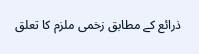ذرائع کے مطابق زخمی ملزم کا تعلق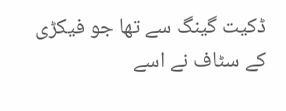ڈکیت گینگ سے تھا جو فیکڑی کے سٹاف نے اسے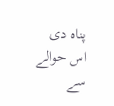پناہ دی اس حوالے سے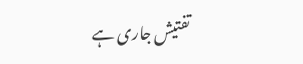تفتیش جاری ہے